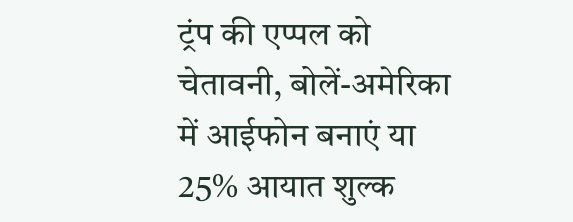ट्रंप की एप्पल को चेतावनी, बोलें-अमेरिका में आईफोन बनाएं या 25% आयात शुल्क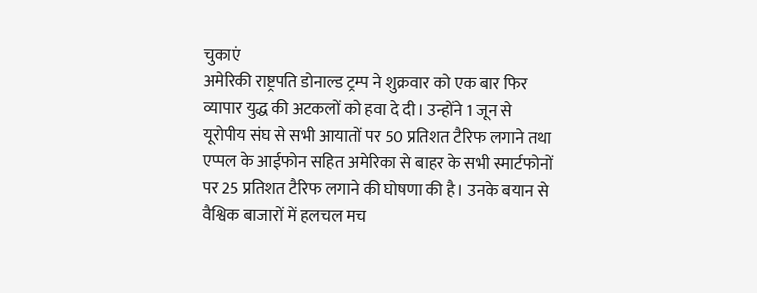चुकाएं
अमेरिकी राष्ट्रपति डोनाल्ड ट्रम्प ने शुक्रवार को एक बार फिर व्यापार युद्ध की अटकलों को हवा दे दी। उन्होंने 1 जून से यूरोपीय संघ से सभी आयातों पर 50 प्रतिशत टैरिफ लगाने तथा एप्पल के आईफोन सहित अमेरिका से बाहर के सभी स्मार्टफोनों पर 25 प्रतिशत टैरिफ लगाने की घोषणा की है। उनके बयान से वैश्विक बाजारों में हलचल मच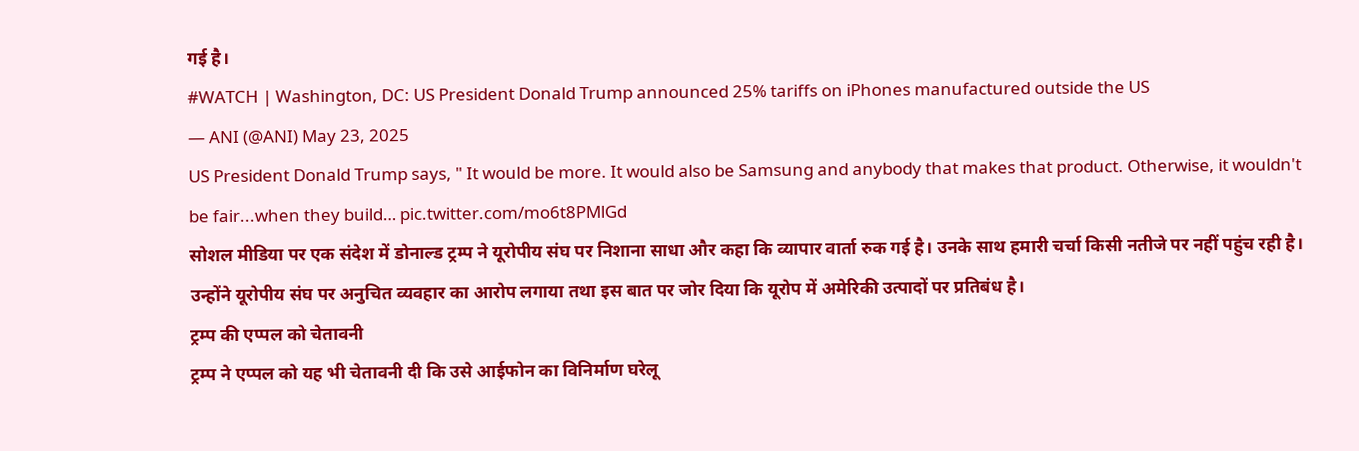गई है।
#WATCH | Washington, DC: US President Donald Trump announced 25% tariffs on iPhones manufactured outside the US
— ANI (@ANI) May 23, 2025
US President Donald Trump says, " It would be more. It would also be Samsung and anybody that makes that product. Otherwise, it wouldn't be fair...when they build… pic.twitter.com/mo6t8PMlGd
सोशल मीडिया पर एक संदेश में डोनाल्ड ट्रम्प ने यूरोपीय संघ पर निशाना साधा और कहा कि व्यापार वार्ता रुक गई है। उनके साथ हमारी चर्चा किसी नतीजे पर नहीं पहुंच रही है। उन्होंने यूरोपीय संघ पर अनुचित व्यवहार का आरोप लगाया तथा इस बात पर जोर दिया कि यूरोप में अमेरिकी उत्पादों पर प्रतिबंध है।
ट्रम्प की एप्पल को चेतावनी
ट्रम्प ने एप्पल को यह भी चेतावनी दी कि उसे आईफोन का विनिर्माण घरेलू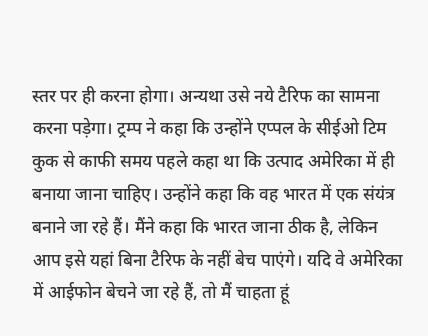स्तर पर ही करना होगा। अन्यथा उसे नये टैरिफ का सामना करना पड़ेगा। ट्रम्प ने कहा कि उन्होंने एप्पल के सीईओ टिम कुक से काफी समय पहले कहा था कि उत्पाद अमेरिका में ही बनाया जाना चाहिए। उन्होंने कहा कि वह भारत में एक संयंत्र बनाने जा रहे हैं। मैंने कहा कि भारत जाना ठीक है, लेकिन आप इसे यहां बिना टैरिफ के नहीं बेच पाएंगे। यदि वे अमेरिका में आईफोन बेचने जा रहे हैं, तो मैं चाहता हूं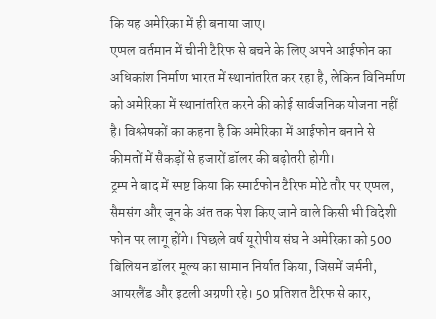कि यह अमेरिका में ही बनाया जाए।
एप्पल वर्तमान में चीनी टैरिफ से बचने के लिए अपने आईफोन का अधिकांश निर्माण भारत में स्थानांतरित कर रहा है, लेकिन विनिर्माण को अमेरिका में स्थानांतरित करने की कोई सार्वजनिक योजना नहीं है। विश्लेषकों का कहना है कि अमेरिका में आईफोन बनाने से कीमतों में सैकड़ों से हजारों डॉलर की बढ़ोतरी होगी।
ट्रम्प ने बाद में स्पष्ट किया कि स्मार्टफोन टैरिफ मोटे तौर पर एप्पल, सैमसंग और जून के अंत तक पेश किए जाने वाले किसी भी विदेशी फोन पर लागू होंगे। पिछले वर्ष यूरोपीय संघ ने अमेरिका को 500 बिलियन डॉलर मूल्य का सामान निर्यात किया, जिसमें जर्मनी, आयरलैंड और इटली अग्रणी रहे। 50 प्रतिशत टैरिफ से कार,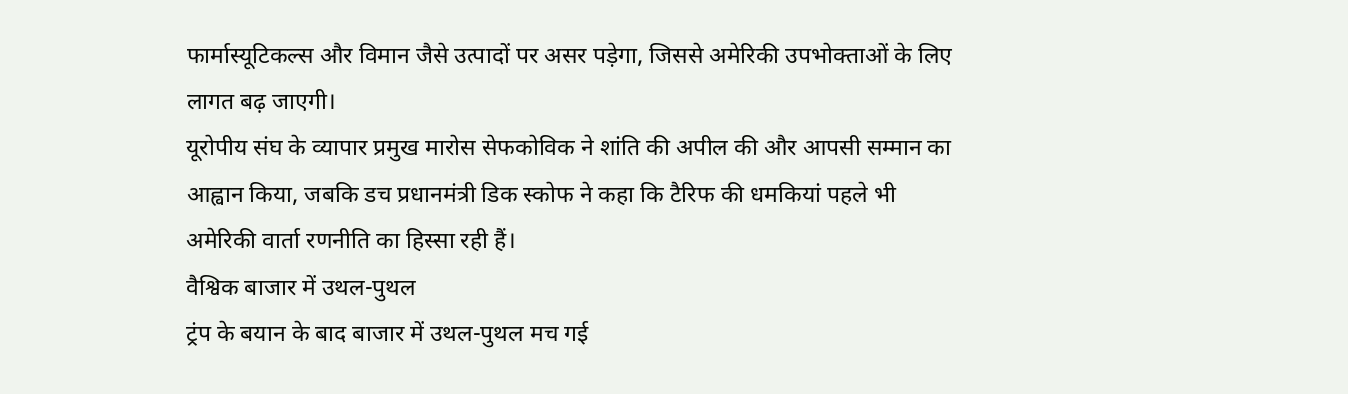फार्मास्यूटिकल्स और विमान जैसे उत्पादों पर असर पड़ेगा, जिससे अमेरिकी उपभोक्ताओं के लिए लागत बढ़ जाएगी।
यूरोपीय संघ के व्यापार प्रमुख मारोस सेफकोविक ने शांति की अपील की और आपसी सम्मान का आह्वान किया, जबकि डच प्रधानमंत्री डिक स्कोफ ने कहा कि टैरिफ की धमकियां पहले भी अमेरिकी वार्ता रणनीति का हिस्सा रही हैं।
वैश्विक बाजार में उथल-पुथल
ट्रंप के बयान के बाद बाजार में उथल-पुथल मच गई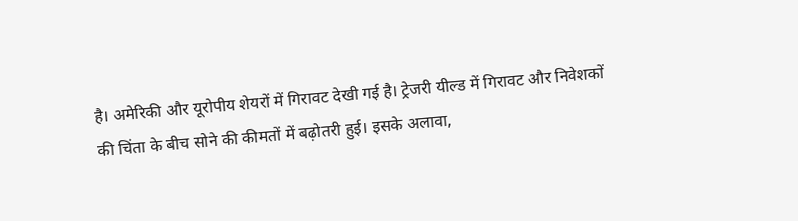है। अमेरिकी और यूरोपीय शेयरों में गिरावट देखी गई है। ट्रेजरी यील्ड में गिरावट और निवेशकों की चिंता के बीच सोने की कीमतों में बढ़ोतरी हुई। इसके अलावा,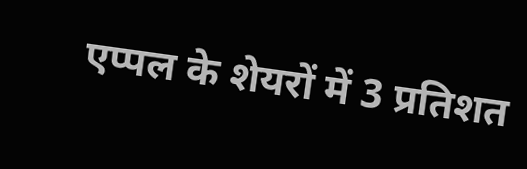एप्पल के शेयरों में 3 प्रतिशत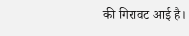की गिरावट आई है।